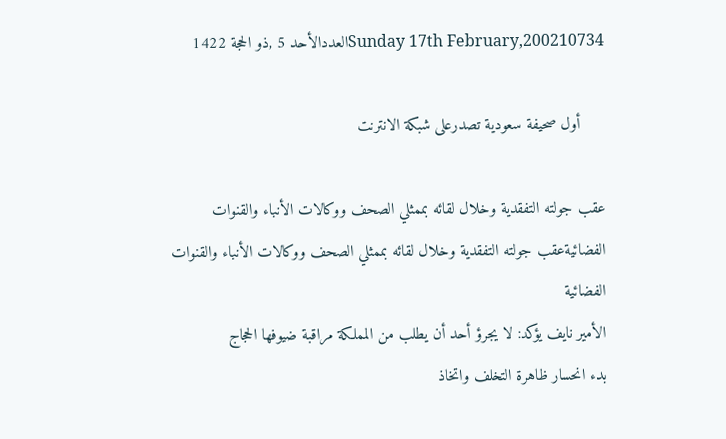Sunday 17th February,200210734العددالأحد 5 ,ذو الحجة 1422

     أول صحيفة سعودية تصدرعلى شبكة الانترنت

عقب جولته التفقدية وخلال لقائه بممثلي الصحف ووكالات الأنباء والقنوات الفضائيةعقب جولته التفقدية وخلال لقائه بممثلي الصحف ووكالات الأنباء والقنوات الفضائية
الأمير نايف يؤكد: لا يجرؤ أحد أن يطلب من المملكة مراقبة ضيوفها الحجاج
بدء انحسار ظاهرة التخلف واتخاذ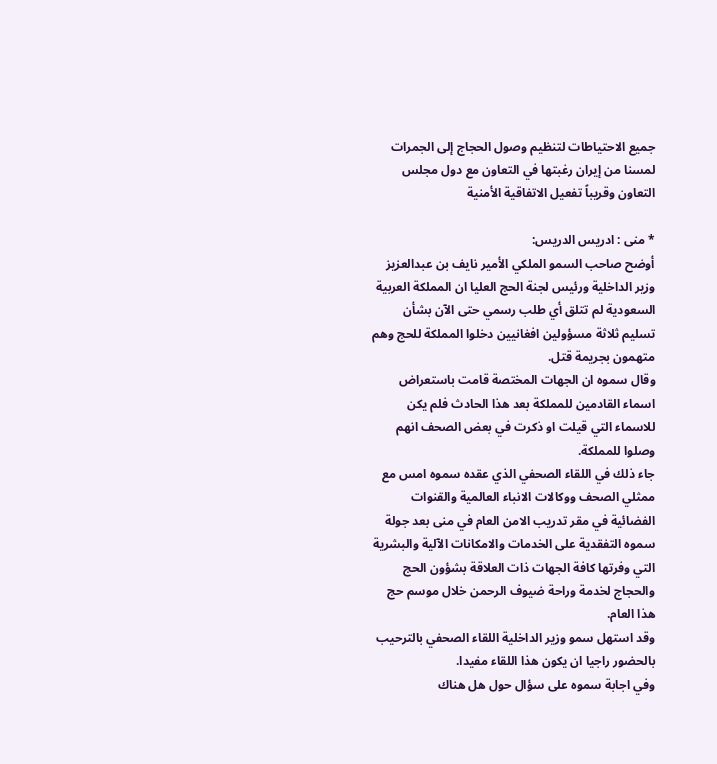جميع الاحتياطات لتنظيم وصول الحجاج إلى الجمرات
لمسنا من إيران رغبتها في التعاون مع دول مجلس التعاون وقريباً تفعيل الاتفاقية الأمنية

* منى : ادريس الدريس:
أوضح صاحب السمو الملكي الأمير نايف بن عبدالعزيز وزير الداخلية ورئيس لجنة الحج العليا ان المملكة العربية السعودية لم تتلق أي طلب رسمي حتى الآن بشأن تسليم ثلاثة مسؤولين افغانيين دخلوا المملكة للحج وهم متهمون بجريمة قتل.
وقال سموه ان الجهات المختصة قامت باستعراض اسماء القادمين للمملكة بعد هذا الحادث فلم يكن للاسماء التي قيلت او ذكرت في بعض الصحف انهم وصلوا للمملكة.
جاء ذلك في اللقاء الصحفي الذي عقده سموه امس مع ممثلي الصحف ووكالات الانباء العالمية والقنوات الفضائية في مقر تدريب الامن العام في منى بعد جولة سموه التفقدية على الخدمات والامكانات الآلية والبشرية التي وفرتها كافة الجهات ذات العلاقة بشؤون الحج والحجاج لخدمة وراحة ضيوف الرحمن خلال موسم حج هذا العام.
وقد استهل سمو وزير الداخلية اللقاء الصحفي بالترحيب بالحضور راجيا ان يكون هذا اللقاء مفيدا.
وفي اجابة سموه على سؤال حول هل هناك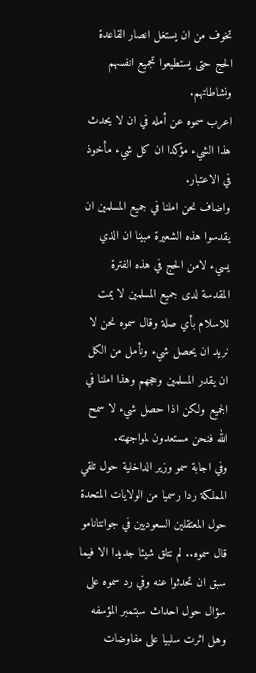تخوف من ان يستغل انصار القاعدة الحج حتى يستطيعوا تجميع انفسهم ونشاطاتهم.
اعرب سموه عن أمله في ان لا يحدث هذا الشيء مؤكدا ان كل شيء مأخوذ في الاعتبار.
واضاف نحن املنا في جميع المسلمين ان يقدسوا هذه الشعيرة مبينا ان الذي يسيء لامن الحج في هذه الفترة المقدسة لدى جميع المسلمين لا يمت للاسلام بأي صلة وقال سموه نحن لا نريد ان يحصل شيء ونأمل من الكل ان يقدر المسلمين وحجهم وهذا املنا في الجميع ولكن اذا حصل شيء لا سمح الله فنحن مستعدون لمواجهته.
وفي اجابة سمو وزير الداخلية حول تلقي المملكة ردا رسميا من الولايات المتحدة حول المعتقلين السعوديين في جوانتانامو قال سموه.. لم نتلق شيئا جديدا الا فيما سبق ان تحدثوا عنه وفي رد سموه على سؤال حول احداث سبتمبر المؤسفه وهل اثرت سلبيا على مفاوضات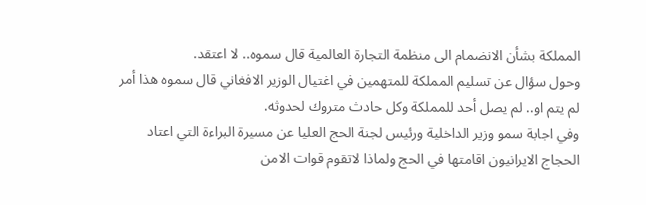المملكة بشأن الانضمام الى منظمة التجارة العالمية قال سموه.. لا اعتقد.
وحول سؤال عن تسليم المملكة للمتهمين في اغتيال الوزير الافغاني قال سموه هذا أمر لم يتم او.. لم يصل أحد للمملكة وكل حادث متروك لحدوثه.
وفي اجابة سمو وزير الداخلية ورئيس لجنة الحج العليا عن مسيرة البراءة التي اعتاد الحجاج الايرانيون اقامتها في الحج ولماذا لاتقوم قوات الامن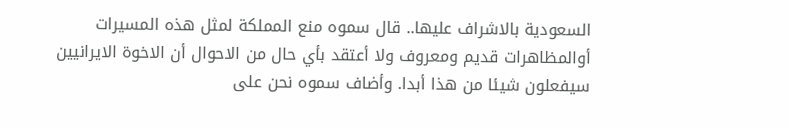السعودية بالاشراف عليها.. قال سموه منع المملكة لمثل هذه المسيرات أوالمظاهرات قديم ومعروف ولا أعتقد بأي حال من الاحوال أن الاخوة الايرانيين سيفعلون شيئا من هذا أبدا. وأضاف سموه نحن على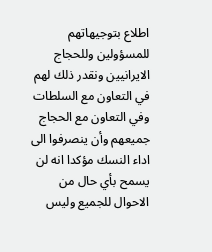اطلاع بتوجيهاتهم للمسؤولين وللحجاج الايرانيين ونقدر ذلك لهم في التعاون مع السلطات وفي التعاون مع الحجاج جميعهم وأن ينصرفوا الى اداء النسك مؤكدا انه لن يسمح بأي حال من الاحوال للجميع وليس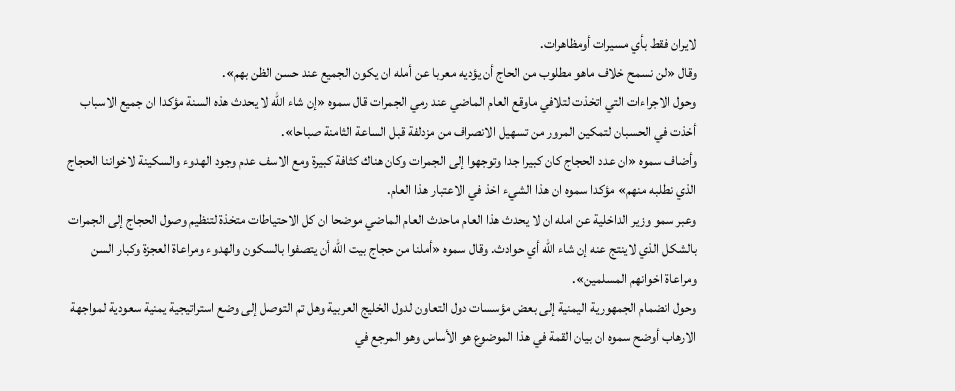لايران فقط بأي مسيرات أومظاهرات.
وقال «لن نسمح خلاف ماهو مطلوب من الحاج أن يؤديه معربا عن أمله ان يكون الجميع عند حسن الظن بهم».
وحول الاجراءات التي اتخذت لتلافي ماوقع العام الماضي عند رمي الجمرات قال سموه «إن شاء الله لا يحدث هذه السنة مؤكدا ان جميع الاسباب أخذت في الحسبان لتمكين المرور من تسهيل الانصراف من مزدلفة قبل الساعة الثامنة صباحا».
وأضاف سموه «ان عدد الحجاج كان كبيرا جدا وتوجهوا إلى الجمرات وكان هناك كثافة كبيرة ومع الاسف عدم وجود الهدوء والسكينة لاخواننا الحجاج الذي نطلبه منهم» مؤكدا سموه ان هذا الشيء اخذ في الاعتبار هذا العام.
وعبر سمو وزير الداخلية عن امله ان لا يحدث هذا العام ماحدث العام الماضي موضحا ان كل الاحتياطات متخذة لتنظيم وصول الحجاج إلى الجمرات بالشكل الذي لاينتج عنه إن شاء الله أي حوادث. وقال سموه «أملنا من حجاج بيت الله أن يتصفوا بالسكون والهدوء ومراعاة العجزة وكبار السن ومراعاة اخوانهم المسلمين».
وحول انضمام الجمهورية اليمنية إلى بعض مؤسسات دول التعاون لدول الخليج العربية وهل تم التوصل إلى وضع استراتيجية يمنية سعودية لمواجهة الارهاب أوضح سموه ان بيان القمة في هذا الموضوع هو الأساس وهو المرجع في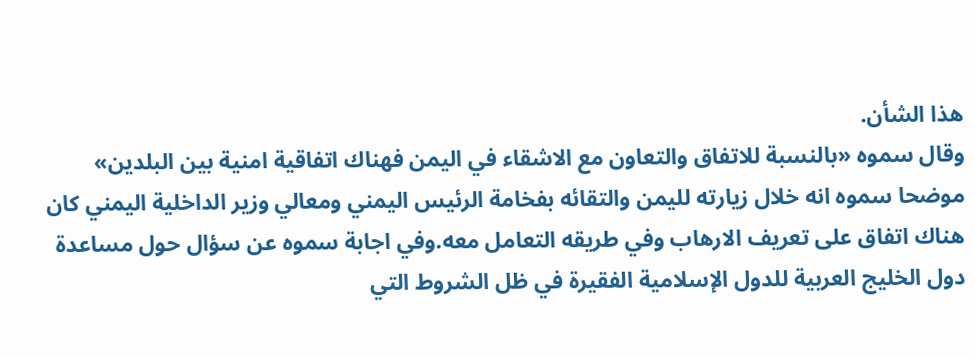هذا الشأن.
وقال سموه «بالنسبة للاتفاق والتعاون مع الاشقاء في اليمن فهناك اتفاقية امنية بين البلدين» موضحا سموه انه خلال زيارته لليمن والتقائه بفخامة الرئيس اليمني ومعالي وزير الداخلية اليمني كان هناك اتفاق على تعريف الارهاب وفي طريقه التعامل معه.وفي اجابة سموه عن سؤال حول مساعدة دول الخليج العربية للدول الإسلامية الفقيرة في ظل الشروط التي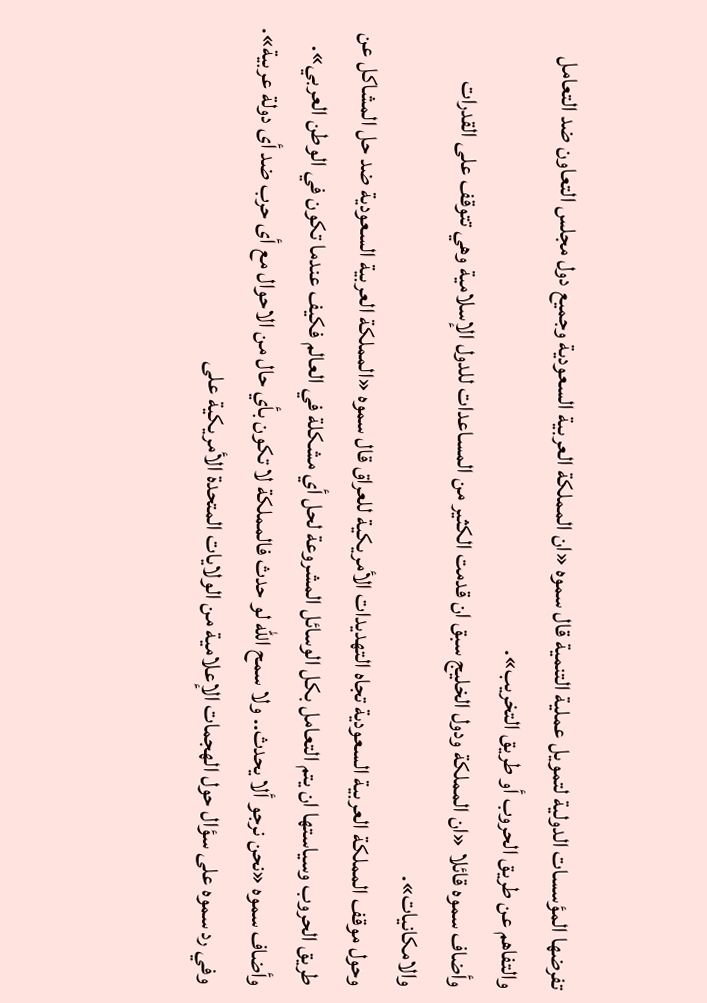تفرضها المؤسسات الدولية لتمويل عملية التنمية قال سموه «ان المملكة العربية السعودية وجميع دول مجلس التعاون ضد التعامل والتفاهم عن طريق الحروب أو طريق التخريب».
وأضاف سموه قائلا «ان المملكة ودول الخليج سبق ان قدمت الكثير من المساعدات للدول الإسلامية وهي تتوقف على القدرات والامكانيات».
وحول موقف المملكة العربية السعودية تجاه التهديدات الأمريكية للعراق قال سموه «المملكة العربية السعودية ضد حل المشاكل عن طريق الحروب وسياستها ان يتم التعامل بكل الوسائل المشروعة لحل أي مشكلة في العالم فكيف عندما تكون في الوطن العربي».
وأضاف سموه «نحن نرجو ألا يحدث.. ولا سمح الله لو حدث فالمملكة لا تكون بأي حال من الاحوال مع أى حرب ضد أى دولة عربية».
وفي رد سموه على سؤال حول الهجمات الإعلامية من الولايات المتحدة الأمريكية على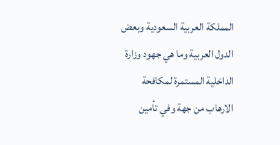المملكة العربية السعودية وبعض الدول العربية وما هي جهود وزارة الداخلية المستمرة لمكافحة الارهاب من جهة وفي تأمين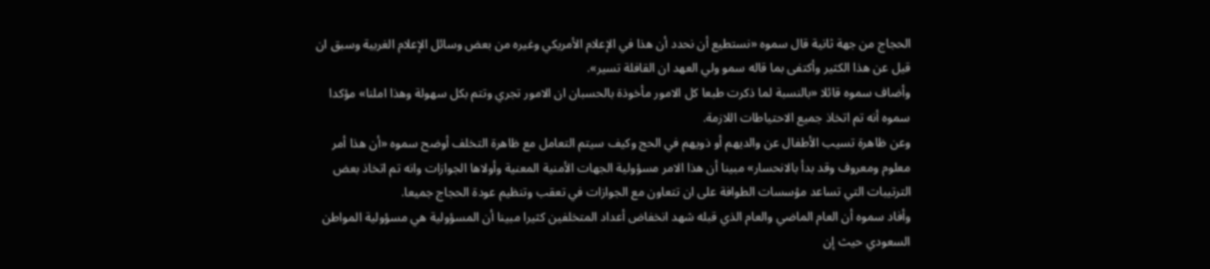الحجاج من جهة ثانية قال سموه «نستطيع أن نحدد أن هذا في الإعلام الأمريكي وغيره من بعض وسائل الإعلام الغربية وسبق ان قيل عن هذا الكثير وأكتفى بما قاله سمو ولي العهد ان القافلة تسير».
وأضاف سموه قائلا «بالنسبة لما ذكرت طبعا كل الامور مأخوذة بالحسبان ان الامور تجري وتتم بكل سهولة وهذا املنا» مؤكدا سموه أنه تم اتخاذ جميع الاحتياطات اللازمة.
وعن ظاهرة تسيب الأطفال عن والديهم أو ذويهم في الحج وكيف سيتم التعامل مع ظاهرة التخلف أوضح سموه «أن هذا أمر معلوم ومعروف وقد بدأ بالانحسار» مبينا أن هذا الامر مسؤولية الجهات الأمنية المعنية وأولاها الجوازات وانه تم اتخاذ بعض الترتيبات التي تساعد مؤسسات الطوافة على ان تتعاون مع الجوازات في تعقب وتنظيم عودة الحجاج جميعا.
وأفاد سموه أن العام الماضي والعام الذي قبله شهد انخفاض أعداد المتخلفين كثيرا مبينا أن المسؤولية هي مسؤولية المواطن السعودي حيث إن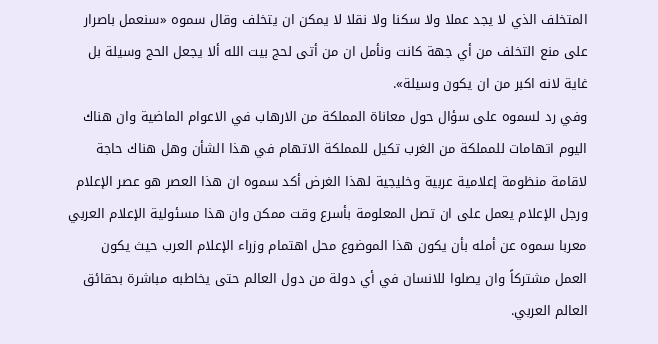المتخلف الذي لا يجد عملا ولا سكنا ولا نقلا لا يمكن ان يتخلف وقال سموه «سنعمل باصرار على منع التخلف من أي جهة كانت ونأمل ان من أتى لحج بيت الله ألا يجعل الحج وسيلة بل غاية لانه اكبر من ان يكون وسيلة».
وفي رد لسموه على سؤال حول معاناة المملكة من الارهاب في الاعوام الماضية وان هناك اليوم اتهامات للمملكة من الغرب تكيل للمملكة الاتهام في هذا الشأن وهل هناك حاجة لاقامة منظومة إعلامية عربية وخليجية لهذا الغرض أكد سموه ان هذا العصر هو عصر الإعلام ورجل الإعلام يعمل على ان تصل المعلومة بأسرع وقت ممكن وان هذا مسئولية الإعلام العربي معربا سموه عن أمله بأن يكون هذا الموضوع محل اهتمام وزراء الإعلام العرب حيث يكون العمل مشتركاً وان يصلوا للانسان في أي دولة من دول العالم حتى يخاطبه مباشرة بحقائق العالم العربي.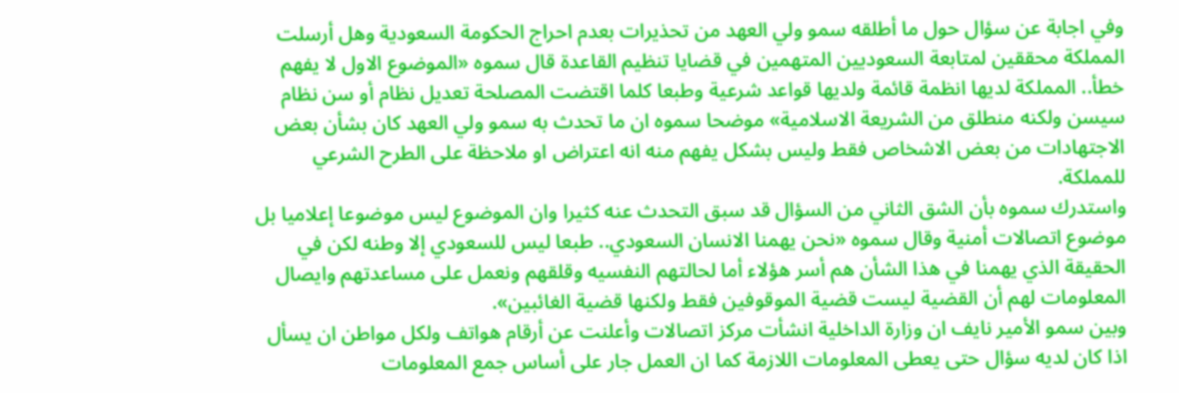وفي اجابة عن سؤال حول ما أطلقه سمو ولي العهد من تحذيرات بعدم احراج الحكومة السعودية وهل أرسلت المملكة محققين لمتابعة السعوديين المتهمين في قضايا تنظيم القاعدة قال سموه «الموضوع الاول لا يفهم خطأ.. المملكة لديها انظمة قائمة ولديها قواعد شرعية وطبعا كلما اقتضت المصلحة تعديل نظام أو سن نظام سيسن ولكنه منطلق من الشريعة الاسلامية» موضحا سموه ان ما تحدث به سمو ولي العهد كان بشأن بعض الاجتهادات من بعض الاشخاص فقط وليس بشكل يفهم منه انه اعتراض او ملاحظة على الطرح الشرعي للمملكة.
واستدرك سموه بأن الشق الثاني من السؤال قد سبق التحدث عنه كثيرا وان الموضوع ليس موضوعا إعلاميا بل موضوع اتصالات أمنية وقال سموه «نحن يهمنا الانسان السعودي.. طبعا ليس للسعودي إلا وطنه لكن في الحقيقة الذي يهمنا في هذا الشأن هم أسر هؤلاء أما لحالتهم النفسيه وقلقهم ونعمل على مساعدتهم وايصال المعلومات لهم أن القضية ليست قضية الموقوفين فقط ولكنها قضية الغائبين».
وبين سمو الأمير نايف ان وزارة الداخلية انشأت مركز اتصالات وأعلنت عن أرقام هواتف ولكل مواطن ان يسأل اذا كان لديه سؤال حتى يعطى المعلومات اللازمة كما ان العمل جار على أساس جمع المعلومات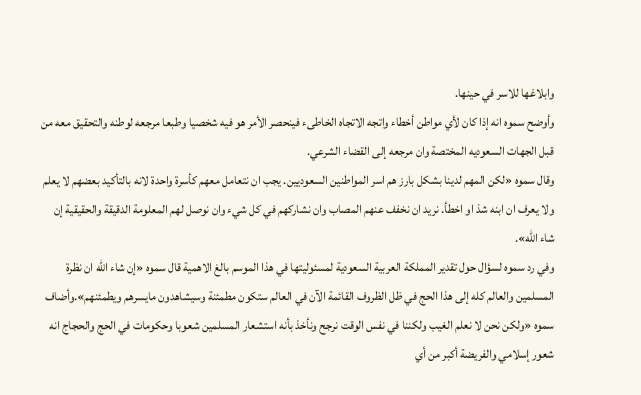وابلاغها للاسر في حينها.
وأوضح سموه انه إذا كان لأي مواطن أخطاء واتجه الاتجاه الخاطىء فينحصر الأمر هو فيه شخصيا وطبعا مرجعه لوطنه والتحقيق معه من قبل الجهات السعوديه المختصة وان مرجعه إلى القضاء الشرعي.
وقال سموه «لكن المهم لدينا بشكل بارز هم اسر المواطنين السعوديين. يجب ان نتعامل معهم كأسرة واحدة لانه بالتأكيد بعضهم لا يعلم ولا يعرف ان ابنه شذ او اخطأ. نريد ان نخفف عنهم المصاب وان نشاركهم في كل شيء وان نوصل لهم المعلومة الدقيقة والحقيقية إن شاء الله».
وفي رد سموه لسؤال حول تقدير المملكة العربية السعودية لمسئوليتها في هذا الموسم بالغ الاهمية قال سموه «إن شاء الله ان نظرة المسلمين والعالم كله إلى هذا الحج في ظل الظروف القائمة الآن في العالم ستكون مطمئنة وسيشاهدون مايسرهم ويطمئنهم».وأضاف سموه «ولكن نحن لا نعلم الغيب ولكننا في نفس الوقت نرجح ونأخذ بأنه استشعار المسلمين شعوبا وحكومات في الحج والحجاج انه شعور إسلامي والفريضة أكبر من أي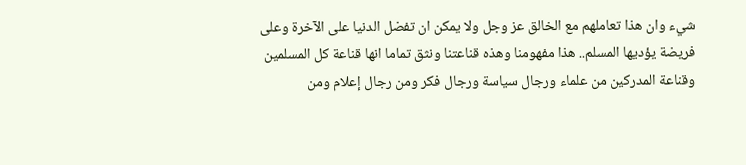شيء وان هذا تعاملهم مع الخالق عز وجل ولا يمكن ان تفضل الدنيا على الآخرة وعلى فريضة يؤديها المسلم.. هذا مفهومنا وهذه قناعتنا ونثق تماما انها قناعة كل المسلمين وقناعة المدركين من علماء ورجال سياسة ورجال فكر ومن رجال إعلام ومن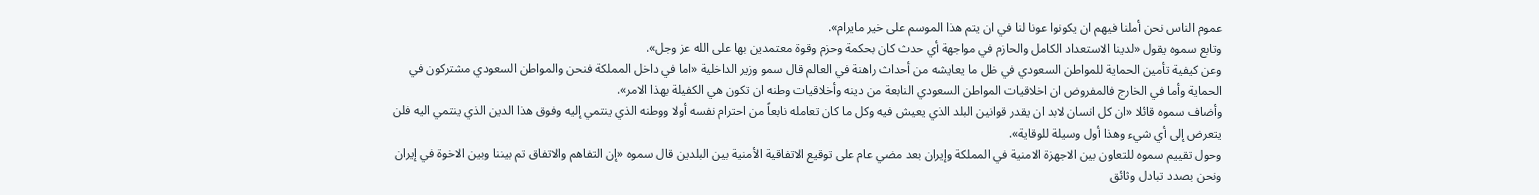عموم الناس نحن أملنا فيهم ان يكونوا عونا لنا في ان يتم هذا الموسم على خير مايرام».
وتابع سموه يقول «لدينا الاستعداد الكامل والحازم في مواجهة أي حدث كان بحكمة وحزم وقوة معتمدين بها على الله عز وجل».
وعن كيفية تأمين الحماية للمواطن السعودي في ظل ما يعايشه من أحداث راهنة في العالم قال سمو وزير الداخلية «اما في داخل المملكة فنحن والمواطن السعودي مشتركون في الحماية وأما في الخارج فالمفروض ان اخلاقيات المواطن السعودي النابعة من دينه وأخلاقيات وطنه ان تكون هي الكفيلة بهذا الامر».
وأضاف سموه قائلا «ان كل انسان لابد ان يقدر قوانين البلد الذي يعيش فيه وكل ما كان تعامله نابعاً من احترام نفسه أولا ووطنه الذي ينتمي إليه وفوق هذا الدين الذي ينتمي اليه فلن يتعرض إلى أي شيء وهذا أول وسيلة للوقاية».
وحول تقييم سموه للتعاون بين الاجهزة الامنية في المملكة وإيران بعد مضي عام على توقيع الاتفاقية الأمنية بين البلدين قال سموه «إن التفاهم والاتفاق تم بيننا وبين الاخوة في إيران ونحن بصدد تبادل وثائق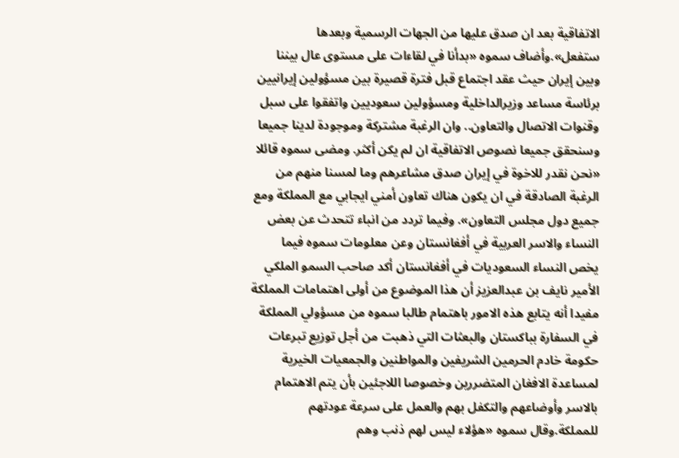الاتفاقية بعد ان صدق عليها من الجهات الرسمية وبعدها ستفعل».وأضاف سموه «بدأنا في لقاءات على مستوى عال بيننا وبين إيران حيث عقد اجتماع قبل فترة قصيرة بين مسؤولين إيرانيين برئاسة مساعد وزيرالداخلية ومسؤولين سعوديين واتفقوا على سبل وقنوات الاتصال والتعاون.. وان الرغبة مشتركة وموجودة لدينا جميعا وسنحقق جميعا نصوص الاتفاقية ان لم يكن أكثر. ومضى سموه قائلا «نحن نقدر للاخوة في إيران صدق مشاعرهم وما لمسنا منهم من الرغبة الصادقة في ان يكون هناك تعاون أمني ايجابي مع المملكة ومع جميع دول مجلس التعاون». وفيما تردد من انباء تتحدث عن بعض النساء والاسر العربية في أفغانستان وعن معلومات سموه فيما يخص النساء السعوديات في أفغانستان أكد صاحب السمو الملكي الأمير نايف بن عبدالعزيز أن هذا الموضوع من أولى اهتمامات المملكة مفيدا أنه يتابع هذه الامور باهتمام طالبا سموه من مسؤولي المملكة في السفارة بباكستان والبعثات التي ذهبت من أجل توزيع تبرعات حكومة خادم الحرمين الشريفين والمواطنين والجمعيات الخيرية لمساعدة الافغان المتضررين وخصوصا اللاجئين بأن يتم الاهتمام بالاسر وأوضاعهم والتكفل بهم والعمل على سرعة عودتهم للمملكة.وقال سموه «هؤلاء ليس لهم ذنب وهم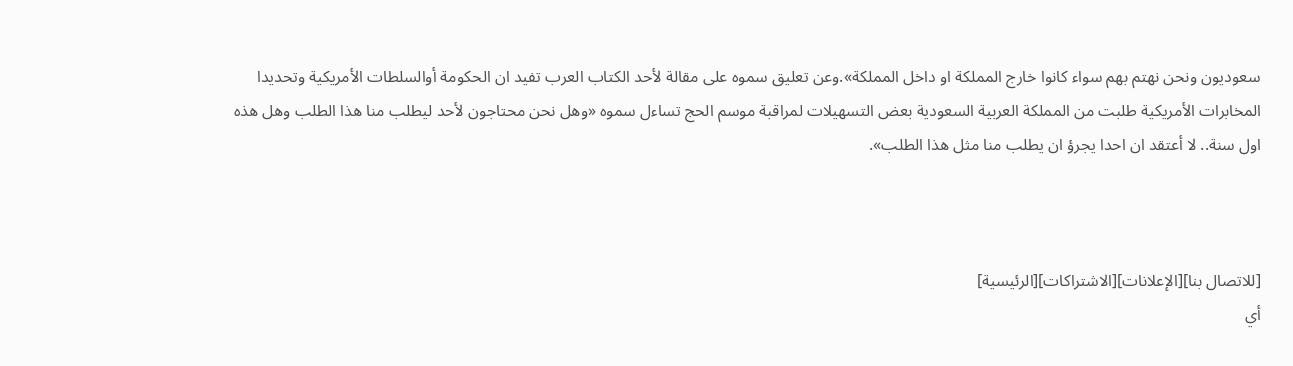سعوديون ونحن نهتم بهم سواء كانوا خارج المملكة او داخل المملكة».وعن تعليق سموه على مقالة لأحد الكتاب العرب تفيد ان الحكومة أوالسلطات الأمريكية وتحديدا المخابرات الأمريكية طلبت من المملكة العربية السعودية بعض التسهيلات لمراقبة موسم الحج تساءل سموه «وهل نحن محتاجون لأحد ليطلب منا هذا الطلب وهل هذه اول سنة.. لا أعتقد ان احدا يجرؤ ان يطلب منا مثل هذا الطلب».



[للاتصال بنا][الإعلانات][الاشتراكات][الرئيسية]
أي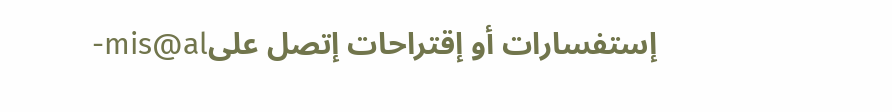إستفسارات أو إقتراحات إتصل علىmis@al-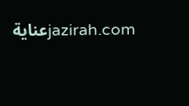jazirah.comعناية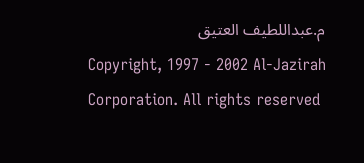م.عبداللطيف العتيق
Copyright, 1997 - 2002 Al-Jazirah Corporation. All rights reserved